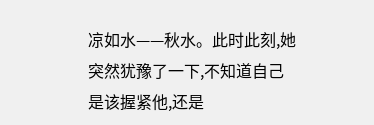凉如水——秋水。此时此刻,她突然犹豫了一下,不知道自己是该握紧他,还是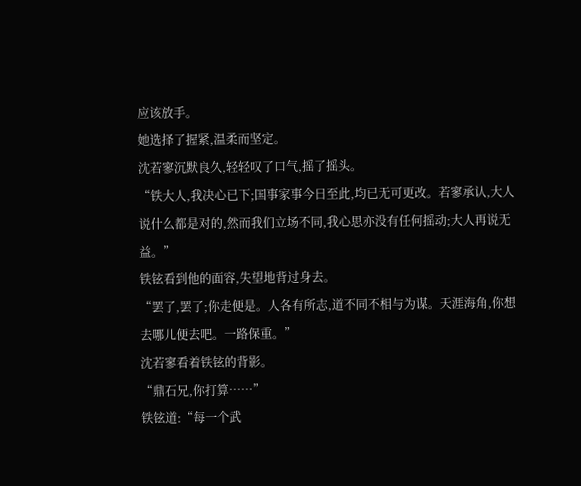应该放手。
她选择了握紧,温柔而坚定。
沈若寥沉默良久,轻轻叹了口气,摇了摇头。
“铁大人,我决心已下;国事家事今日至此,均已无可更改。若寥承认,大人说什么都是对的,然而我们立场不同,我心思亦没有任何摇动;大人再说无益。”
铁铉看到他的面容,失望地背过身去。
“罢了,罢了;你走便是。人各有所志,道不同不相与为谋。天涯海角,你想去哪儿便去吧。一路保重。”
沈若寥看着铁铉的背影。
“鼎石兄,你打算……”
铁铉道:“每一个武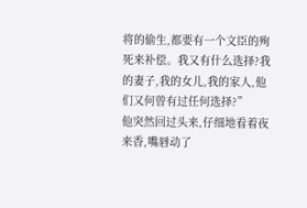将的偷生,都要有一个文臣的殉死来补偿。我又有什么选择?我的妻子,我的女儿,我的家人,他们又何曾有过任何选择?”
他突然回过头来,仔细地看着夜来香,嘴唇动了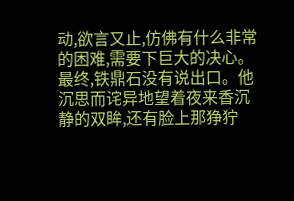动,欲言又止,仿佛有什么非常的困难,需要下巨大的决心。
最终,铁鼎石没有说出口。他沉思而诧异地望着夜来香沉静的双眸,还有脸上那狰狞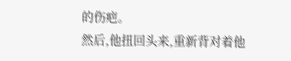的伤疤。
然后,他扭回头来,重新背对着他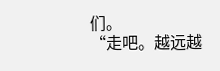们。
“走吧。越远越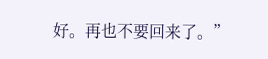好。再也不要回来了。”